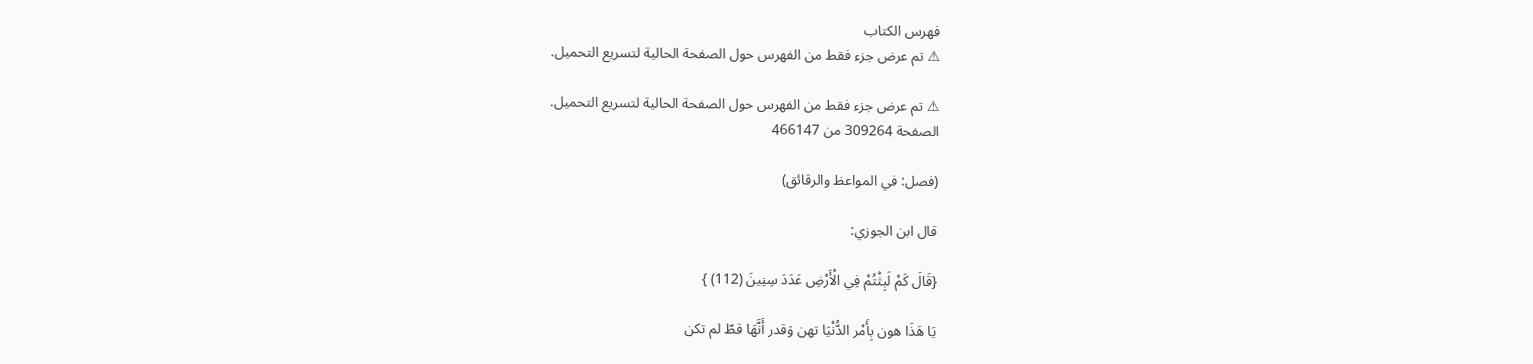فهرس الكتاب
⚠ تم عرض جزء فقط من الفهرس حول الصفحة الحالية لتسريع التحميل.

⚠ تم عرض جزء فقط من الفهرس حول الصفحة الحالية لتسريع التحميل.
الصفحة 309264 من 466147

(فصل: في المواعظ والرقائق)

قال ابن الجوزي:

{قَالَ كَمْ لَبِثْتُمْ فِي الْأَرْضِ عَدَدَ سِنِينَ (112) }

يَا هَذَا هون بِأَمْر الدُّنْيَا تهن وَقدر أَنَّهَا قطّ لم تكن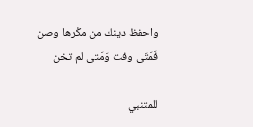واحفظ دينك من مكْرها وصن فَمَتَى وفت وَمَتى لم تخن

للمتنبي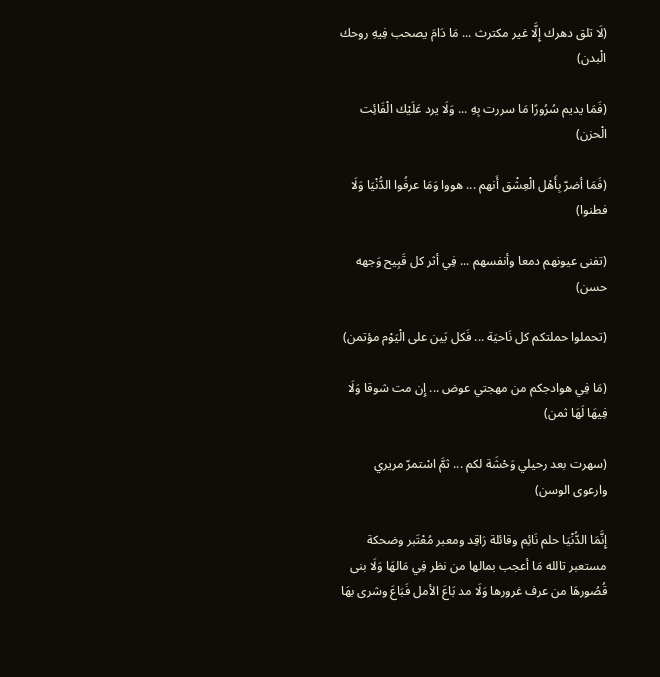(لَا تلق دهرك إِلَّا غير مكترث ... مَا دَامَ يصحب فِيهِ روحك الْبدن)

(فَمَا يديم سُرُورًا مَا سررت بِهِ ... وَلَا يرد عَلَيْك الْفَائِت الْحزن)

(فَمَا أضرّ بِأَهْل الْعِشْق أَنهم ... هووا وَمَا عرفُوا الدُّنْيَا وَلَا فطنوا)

(تفنى عيونهم دمعا وأنفسهم ... فِي أثر كل قَبِيح وَجهه حسن)

(تحملوا حملتكم كل نَاحيَة ... فَكل بَين على الْيَوْم مؤتمن)

(مَا فِي هوادجكم من مهجتي عوض ... إِن مت شوقا وَلَا فِيهَا لَهَا ثمن)

(سهرت بعد رحيلي وَحْشَة لكم ... ثمَّ اسْتمرّ مريري وارعوى الوسن)

إِنَّمَا الدُّنْيَا حلم نَائِم وقائلة رَاقِد ومعبر مُعْتَبر وضحكة مستعبر تالله مَا أعجب بمالها من نظر فِي مَالهَا وَلَا بنى قُصُورهَا من عرف غرورها وَلَا مد بَاعَ الأمل فَبَاعَ وشرى بهَا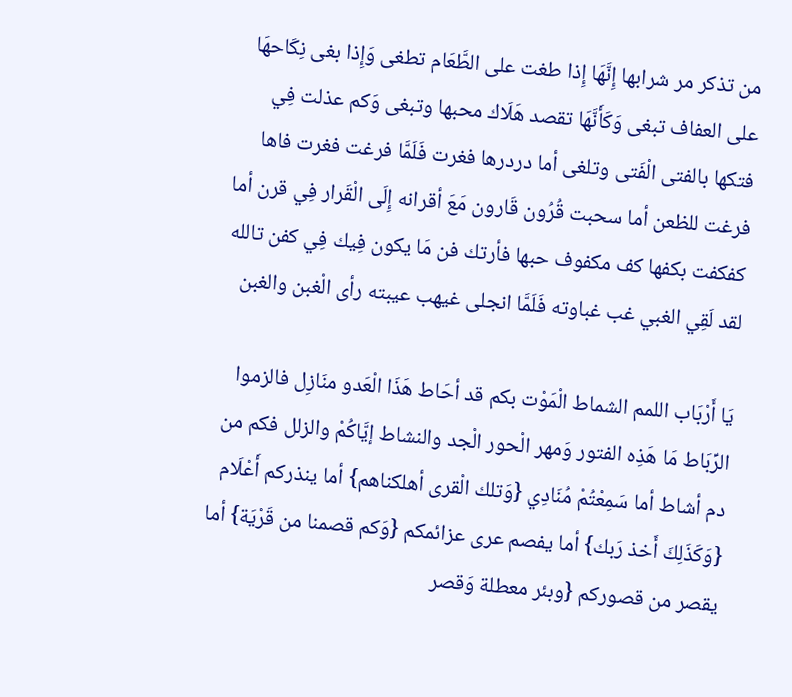من تذكر مر شرابها إِنَّهَا إِذا طغت على الطَّعَام تطغى وَإِذا بغى نِكَاحهَا على العفاف تبغى وَكَأَنَّهَا تقصد هَلَاك محبها وتبغى وَكم عذلت فِي فتكها بالفتى الْفَتى وتلغى أما دردرها فغرت فَلَمَّا فرغت فغرت فاها فرغت للظعن أما سحبت قُرُون قَارون مَعَ أقرانه إِلَى الْقَرار فِي قرن أما كفكفت بكفها كف مكفوف حبها فأرتك فن مَا يكون فِيك فِي كفن تالله لقد لَقِي الغبي غب غباوته فَلَمَّا انجلى غيهب عيبته رأى الْغبن والغبن

يَا أَرْبَاب اللمم الشماط الْمَوْت بكم قد أحَاط هَذَا الْعَدو منَازِل فالزموا الرِّبَاط مَا هَذِه الفتور وَمهر الْحور الْجد والنشاط إيَّاكُمْ والزلل فكم من دم أشاط أما سَمِعْتُمْ مُنَادِي {وَتلك الْقرى أهلكناهم} أما ينذركم أَعْلَام {وَكَذَلِكَ أَخذ رَبك} أما يفصم عرى عزائمكم {وَكم قصمنا من قَرْيَة} أما يقصر من قصوركم {وبئر معطلة وَقصر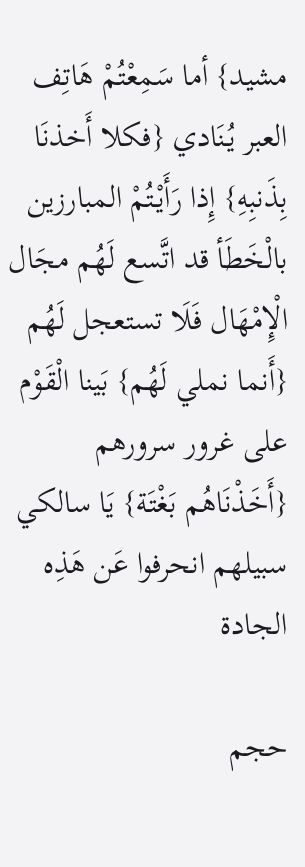مشيد} أما سَمِعْتُمْ هَاتِف العبر يُنَادي {فكلا أَخذنَا بِذَنبِهِ} إِذا رَأَيْتُمْ المبارزين بالْخَطَأ قد اتَّسع لَهُم مجَال الْإِمْهَال فَلَا تستعجل لَهُم {أَنما نملي لَهُم} بَينا الْقَوْم على غرور سرورهم {أَخَذْنَاهُم بَغْتَة} يَا سالكي سبيلهم انحرفوا عَن هَذِه الجادة

حجم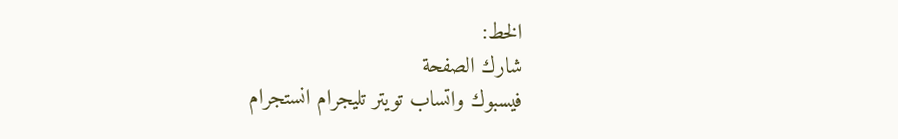الخط:
شارك الصفحة
فيسبوك واتساب تويتر تليجرام انستجرام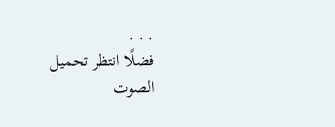. . .
فضلًا انتظر تحميل الصوت